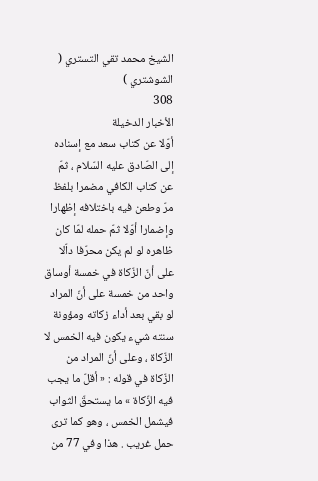الشيخ محمد تقي التستري ( الشوشتري )
308
الأخبار الدخيلة
أوّلا عن كتاب سعد مع إسناده إلى الصّادق عليه السّلام ، ثمّ عن كتاب الكافي مضمرا بلفظ مرّ وطعن فيه باختلافه إظهارا وإضمارا أوّلا ثمّ حمله لمّا كان ظاهره لو لم يكن محرّفا داّلا على أنّ الزّكاة في خمسة أوساق واحد من خمسة على أنّ المراد لو بقي بعد أداء زكاته ومؤونة سنته شيء يكون فيه الخمس لا الزّكاة ، وعلى أنّ المراد من الزّكاة في قوله : « أقلّ ما يجب فيه الزّكاة » ما يستحقّ الثواب فيشمل الخمس ، وهو كما ترى حمل غريب . هذا وفي 77 من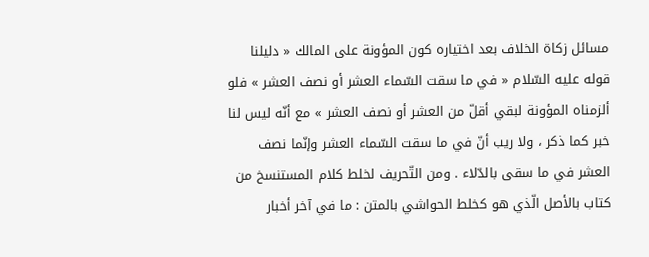مسائل زكاة الخلاف بعد اختياره كون المؤونة على المالك « دليلنا قوله عليه السّلام « في ما سقت السّماء العشر أو نصف العشر » فلو ألزمناه المؤونة لبقي أقلّ من العشر أو نصف العشر » مع أنّه ليس لنا خبر كما ذكر ، ولا ريب أنّ في ما سقت السّماء العشر وإنّما نصف العشر في ما سقى بالدّلاء . ومن التّحريف لخلط كلام المستنسخ من كتاب بالأصل الّذي هو كخلط الحواشي بالمتن : ما في آخر أخبار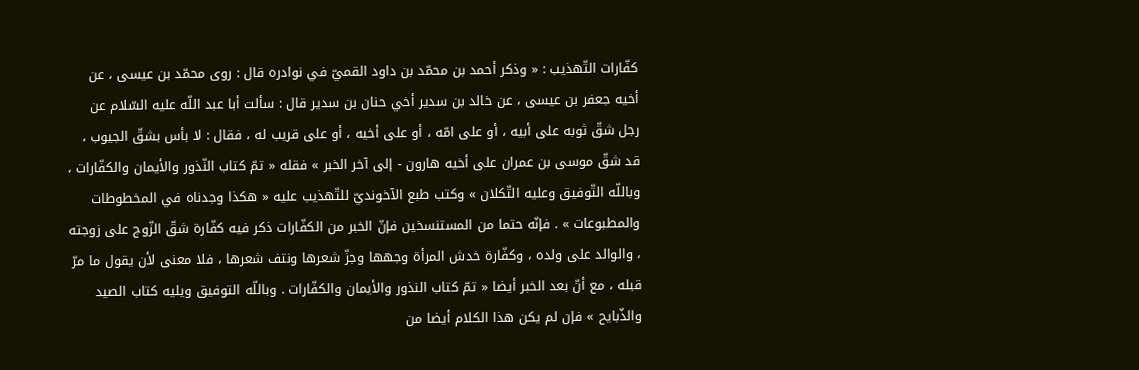كفّارات التّهذيب : « وذكر أحمد بن محمّد بن داود القميّ في نوادره قال : روى محمّد بن عيسى ، عن أخيه جعفر بن عيسى ، عن خالد بن سدير أخي حنان بن سدير قال : سألت أبا عبد اللّه عليه السّلام عن رجل شقّ ثوبه على أبيه ، أو على امّه ، أو على أخيه ، أو على قريب له ، فقال : لا بأس بشقّ الجيوب ، قد شقّ موسى بن عمران على أخيه هارون - إلى آخر الخبر » فقله « تمّ كتاب النّذور والأيمان والكفّارات ، وباللّه التّوفيق وعليه التّكلان » وكتب طبع الآخونديّ للتّهذيب عليه « هكذا وجدناه في المخطوطات والمطبوعات » . فإنّه حتما من المستنسخين فإنّ الخبر من الكفّارات ذكر فيه كفّارة شقّ الزّوج على زوجته ، والوالد على ولده ، وكفّارة خدش المرأة وجهها وجزّ شعرها ونتف شعرها ، فلا معنى لأن يقول ما مرّ قبله ، مع أنّ بعد الخبر أيضا « تمّ كتاب النذور والأيمان والكفّارات . وباللّه التوفيق ويليه كتاب الصيد والذّبايح » فإن لم يكن هذا الكلام أيضا من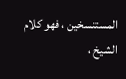المستنسخين ، فهو كلام الشيخ ،